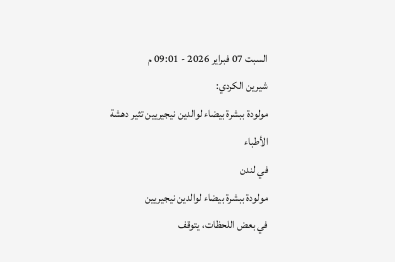السبت 07 فبراير 2026 - 09:01 م
شيرين الكردي:
مولودة ببشرة بيضاء لوالدين نيجيريين تثير دهشة الأطباء
في لندن
مولودة ببشرة بيضاء لوالدين نيجيريين
في بعض اللحظات، يتوقف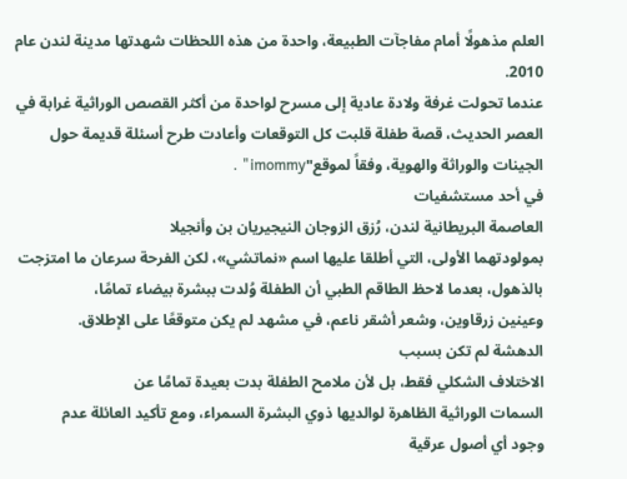العلم مذهولًا أمام مفاجآت الطبيعة، واحدة من هذه اللحظات شهدتها مدينة لندن عام
2010.
عندما تحولت غرفة ولادة عادية إلى مسرح لواحدة من أكثر القصص الوراثية غرابة في العصر الحديث، قصة طفلة قلبت كل التوقعات وأعادت طرح أسئلة قديمة حول الجينات والوراثة والهوية، وفقاً لموقع"imommy" .
في أحد مستشفيات
العاصمة البريطانية لندن، رُزق الزوجان النيجيريان بن وأنجيلا
بمولودتهما الأولى، التي أطلقا عليها اسم «نماتشي»، لكن الفرحة سرعان ما امتزجت
بالذهول، بعدما لاحظ الطاقم الطبي أن الطفلة وُلدت ببشرة بيضاء تمامًا،
وعينين زرقاوين، وشعر أشقر ناعم، في مشهد لم يكن متوقعًا على الإطلاق.
الدهشة لم تكن بسبب
الاختلاف الشكلي فقط، بل لأن ملامح الطفلة بدت بعيدة تمامًا عن
السمات الوراثية الظاهرة لوالديها ذوي البشرة السمراء، ومع تأكيد العائلة عدم
وجود أي أصول عرقية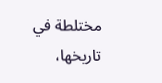مختلطة في تاريخها،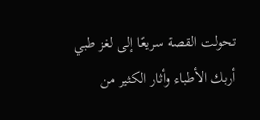تحولت القصة سريعًا إلى لغز طبي
أربك الأطباء وأثار الكثير من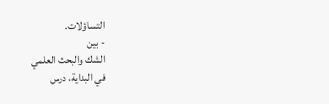التساؤلات.
- بين
الشك والبحث العلمي
في البداية، درس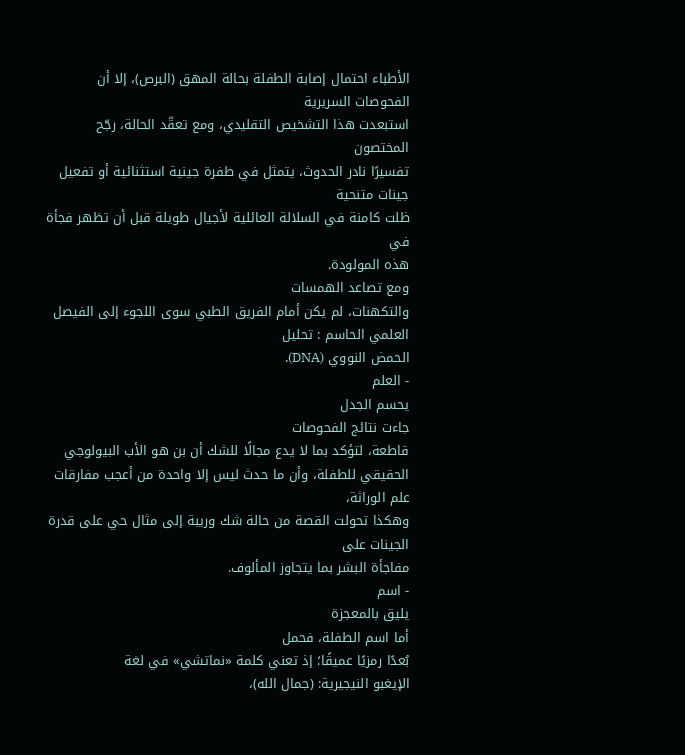الأطباء احتمال إصابة الطفلة بحالة المهق (البرص)، إلا أن الفحوصات السريرية
استبعدت هذا التشخيص التقليدي، ومع تعقّد الحالة، رجّح المختصون
تفسيرًا نادر الحدوث، يتمثل في طفرة جينية استثنائية أو تفعيل جينات متنحية
ظلت كامنة في السلالة العائلية لأجيال طويلة قبل أن تظهر فجأة في
هذه المولودة.
ومع تصاعد الهمسات
والتكهنات، لم يكن أمام الفريق الطبي سوى اللجوء إلى الفيصل العلمي الحاسم : تحليل
الحمض النووي (DNA).
- العلم
يحسم الجدل
جاءت نتائج الفحوصات
قاطعة، لتؤكد بما لا يدع مجالًا للشك أن بن هو الأب البيولوجي
الحقيقي للطفلة، وأن ما حدث ليس إلا واحدة من أعجب مفارقات علم الوراثة،
وهكذا تحولت القصة من حالة شك وريبة إلى مثال حي على قدرة الجينات على
مفاجأة البشر بما يتجاوز المألوف.
- اسم
يليق بالمعجزة
أما اسم الطفلة، فحمل
بُعدًا رمزيًا عميقًا؛ إذ تعني كلمة «نماتشي» في لغة
الإيغبو النيجيرية: (جمال الله)،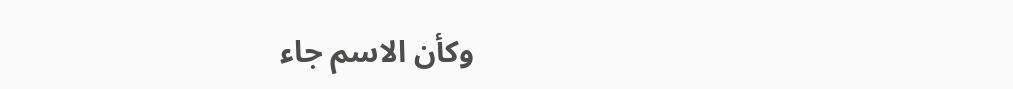وكأن الاسم جاء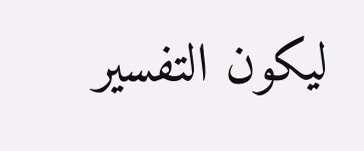ليكون التفسير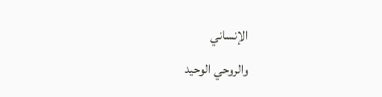الإنساني
والروحي الوحيد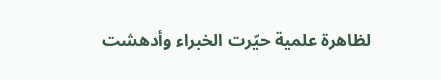لظاهرة علمية حيّرت الخبراء وأدهشت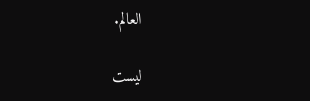العالم.

ليست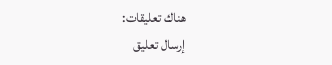هناك تعليقات:
إرسال تعليق